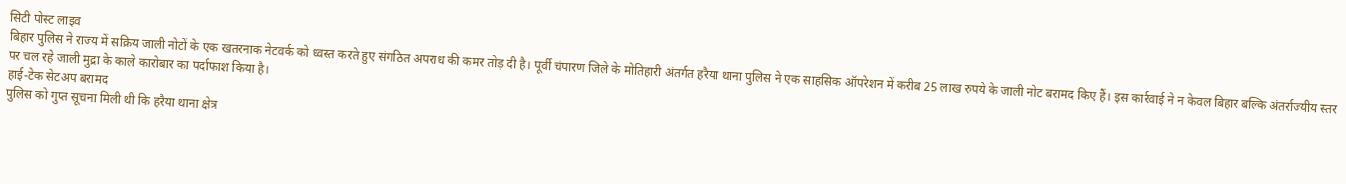सिटी पोस्ट लाइव
बिहार पुलिस ने राज्य में सक्रिय जाली नोटों के एक खतरनाक नेटवर्क को ध्वस्त करते हुए संगठित अपराध की कमर तोड़ दी है। पूर्वी चंपारण जिले के मोतिहारी अंतर्गत हरैया थाना पुलिस ने एक साहसिक ऑपरेशन में करीब 25 लाख रुपये के जाली नोट बरामद किए हैं। इस कार्रवाई ने न केवल बिहार बल्कि अंतर्राज्यीय स्तर पर चल रहे जाली मुद्रा के काले कारोबार का पर्दाफाश किया है।
हाई-टेक सेटअप बरामद
पुलिस को गुप्त सूचना मिली थी कि हरैया थाना क्षेत्र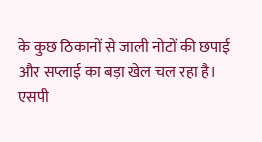के कुछ ठिकानों से जाली नोटों की छपाई और सप्लाई का बड़ा खेल चल रहा है। एसपी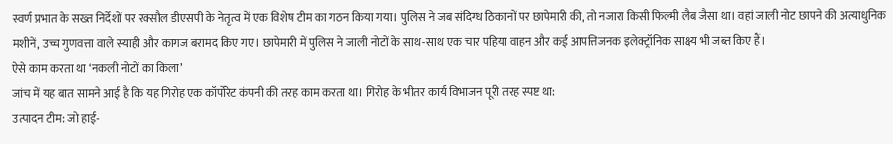स्वर्ण प्रभात के सख्त निर्देशों पर रक्सौल डीएसपी के नेतृत्व में एक विशेष टीम का गठन किया गया। पुलिस ने जब संदिग्ध ठिकानों पर छापेमारी की, तो नजारा किसी फिल्मी लैब जैसा था। वहां जाली नोट छापने की अत्याधुनिक मशीनें, उच्च गुणवत्ता वाले स्याही और कागज बरामद किए गए। छापेमारी में पुलिस ने जाली नोटों के साथ-साथ एक चार पहिया वाहन और कई आपत्तिजनक इलेक्ट्रॉनिक साक्ष्य भी जब्त किए हैं।
ऐसे काम करता था ‘नकली नोटों का किला’
जांच में यह बात सामने आई है कि यह गिरोह एक कॉर्पोरेट कंपनी की तरह काम करता था। गिरोह के भीतर कार्य विभाजन पूरी तरह स्पष्ट था:
उत्पादन टीम: जो हाई-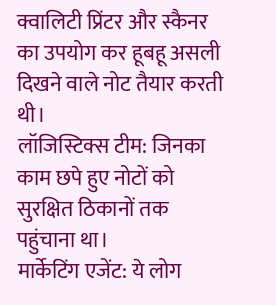क्वालिटी प्रिंटर और स्कैनर का उपयोग कर हूबहू असली दिखने वाले नोट तैयार करती थी।
लॉजिस्टिक्स टीम: जिनका काम छपे हुए नोटों को सुरक्षित ठिकानों तक पहुंचाना था।
मार्केटिंग एजेंट: ये लोग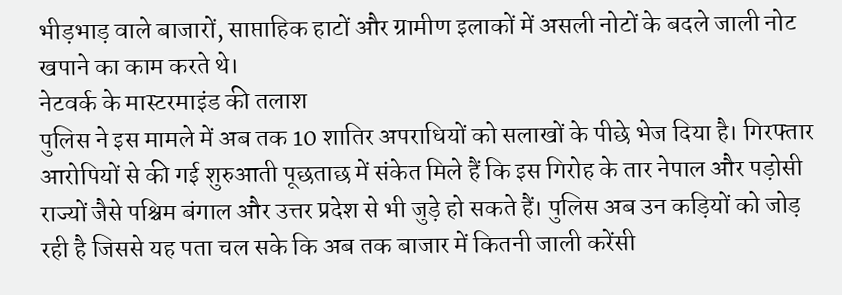भीड़भाड़ वाले बाजारों, साप्ताहिक हाटों और ग्रामीण इलाकों में असली नोटों के बदले जाली नोट खपाने का काम करते थे।
नेटवर्क के मास्टरमाइंड की तलाश
पुलिस ने इस मामले में अब तक 10 शातिर अपराधियों को सलाखों के पीछे भेज दिया है। गिरफ्तार आरोपियों से की गई शुरुआती पूछताछ में संकेत मिले हैं कि इस गिरोह के तार नेपाल और पड़ोसी राज्यों जैसे पश्चिम बंगाल और उत्तर प्रदेश से भी जुड़े हो सकते हैं। पुलिस अब उन कड़ियों को जोड़ रही है जिससे यह पता चल सके कि अब तक बाजार में कितनी जाली करेंसी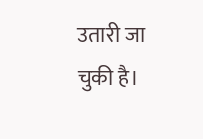उतारी जा चुकी है।